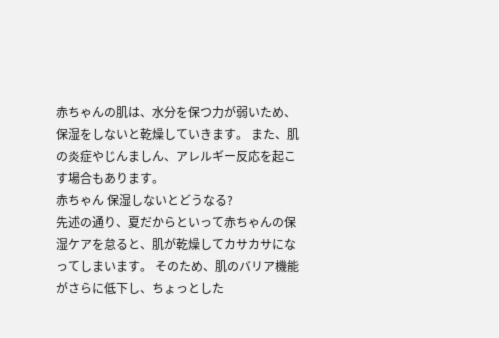赤ちゃんの肌は、水分を保つ力が弱いため、保湿をしないと乾燥していきます。 また、肌の炎症やじんましん、アレルギー反応を起こす場合もあります。
赤ちゃん 保湿しないとどうなる?
先述の通り、夏だからといって赤ちゃんの保湿ケアを怠ると、肌が乾燥してカサカサになってしまいます。 そのため、肌のバリア機能がさらに低下し、ちょっとした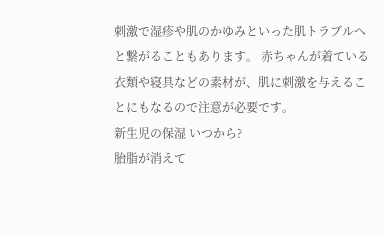刺激で湿疹や肌のかゆみといった肌トラブルへと繋がることもあります。 赤ちゃんが着ている衣類や寝具などの素材が、肌に刺激を与えることにもなるので注意が必要です。
新生児の保湿 いつから?
胎脂が消えて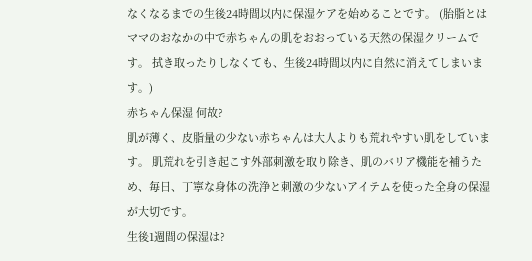なくなるまでの生後24時間以内に保湿ケアを始めることです。 (胎脂とはママのおなかの中で赤ちゃんの肌をおおっている天然の保湿クリームです。 拭き取ったりしなくても、生後24時間以内に自然に消えてしまいます。)
赤ちゃん保湿 何故?
肌が薄く、皮脂量の少ない赤ちゃんは大人よりも荒れやすい肌をしています。 肌荒れを引き起こす外部刺激を取り除き、肌のバリア機能を補うため、毎日、丁寧な身体の洗浄と刺激の少ないアイテムを使った全身の保湿が大切です。
生後1週間の保湿は?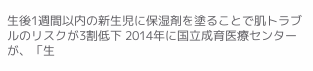生後1週間以内の新生児に保湿剤を塗ることで肌トラブルのリスクが3割低下 2014年に国立成育医療センターが、「生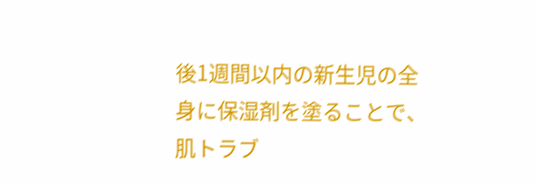後1週間以内の新生児の全身に保湿剤を塗ることで、肌トラブ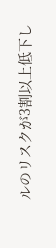ルのリスクが3割以上低下し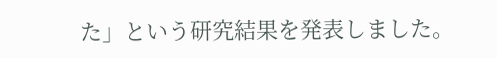た」という研究結果を発表しました。